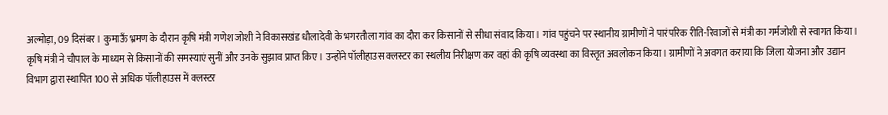अल्मोड़ा, 09 दिसंबर। कुमाऊँ भ्रमण के दौरान कृषि मंत्री गणेश जोशी ने विकासखंड धौलादेवी के भगरतौला गांव का दौरा कर किसानों से सीधा संवाद किया। गांव पहुंचने पर स्थानीय ग्रामीणों ने पारंपरिक रीति-रिवाजों से मंत्री का गर्मजोशी से स्वागत किया।
कृषि मंत्री ने चौपाल के माध्यम से किसानों की समस्याएं सुनीं और उनके सुझाव प्राप्त किए। उन्होंने पॉलीहाउस क्लस्टर का स्थलीय निरीक्षण कर वहां की कृषि व्यवस्था का विस्तृत अवलोकन किया। ग्रामीणों ने अवगत कराया कि जिला योजना और उद्यान विभाग द्वारा स्थापित 100 से अधिक पॉलीहाउस में क्लस्टर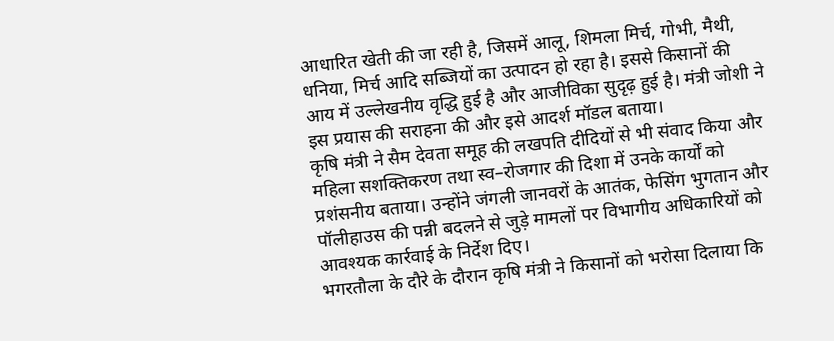आधारित खेती की जा रही है, जिसमें आलू, शिमला मिर्च, गोभी, मैथी, धनिया, मिर्च आदि सब्जियों का उत्पादन हो रहा है। इससे किसानों की आय में उल्लेखनीय वृद्धि हुई है और आजीविका सुदृढ़ हुई है। मंत्री जोशी ने इस प्रयास की सराहना की और इसे आदर्श मॉडल बताया।
कृषि मंत्री ने सैम देवता समूह की लखपति दीदियों से भी संवाद किया और महिला सशक्तिकरण तथा स्व–रोजगार की दिशा में उनके कार्यों को प्रशंसनीय बताया। उन्होंने जंगली जानवरों के आतंक, फेसिंग भुगतान और पॉलीहाउस की पन्नी बदलने से जुड़े मामलों पर विभागीय अधिकारियों को आवश्यक कार्रवाई के निर्देश दिए।
भगरतौला के दौरे के दौरान कृषि मंत्री ने किसानों को भरोसा दिलाया कि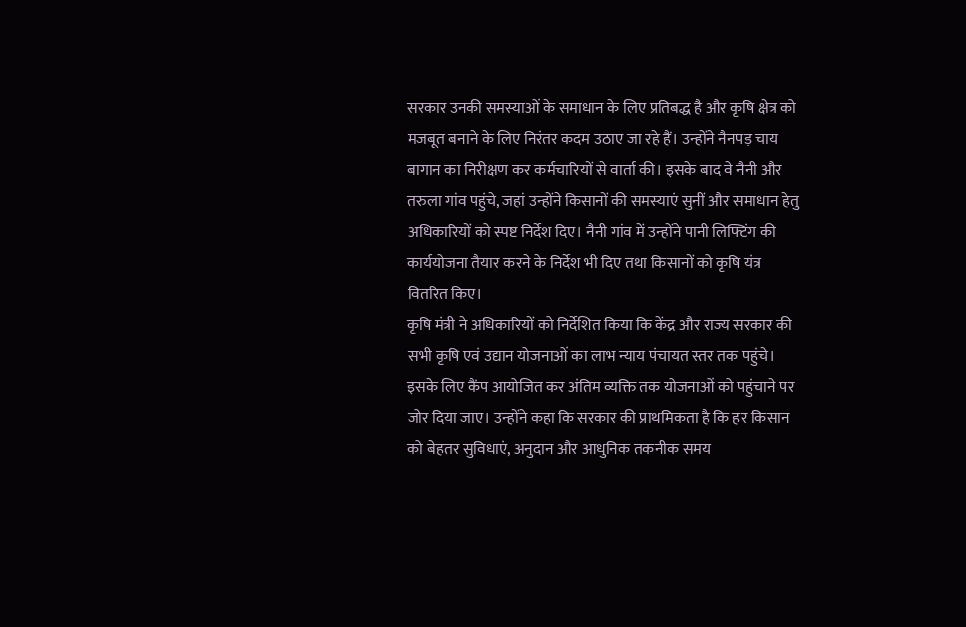सरकार उनकी समस्याओं के समाधान के लिए प्रतिबद्ध है और कृषि क्षेत्र को मजबूत बनाने के लिए निरंतर कदम उठाए जा रहे हैं। उन्होंने नैनपड़ चाय बागान का निरीक्षण कर कर्मचारियों से वार्ता की। इसके बाद वे नैनी और तरुला गांव पहुंचे, जहां उन्होंने किसानों की समस्याएं सुनीं और समाधान हेतु अधिकारियों को स्पष्ट निर्देश दिए। नैनी गांव में उन्होंने पानी लिफ्टिंग की कार्ययोजना तैयार करने के निर्देश भी दिए तथा किसानों को कृषि यंत्र वितरित किए।
कृषि मंत्री ने अधिकारियों को निर्देशित किया कि केंद्र और राज्य सरकार की सभी कृषि एवं उद्यान योजनाओं का लाभ न्याय पंचायत स्तर तक पहुंचे। इसके लिए कैंप आयोजित कर अंतिम व्यक्ति तक योजनाओं को पहुंचाने पर जोर दिया जाए। उन्होंने कहा कि सरकार की प्राथमिकता है कि हर किसान को बेहतर सुविधाएं, अनुदान और आधुनिक तकनीक समय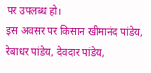पर उपलब्ध हो।
इस अवसर पर किसान खीमानंद पांडेय, रेबाधर पांडेय, देवदार पांडेय,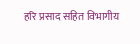हरि प्रसाद सहित विभागीय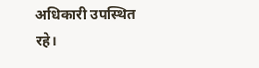अधिकारी उपस्थित रहे।